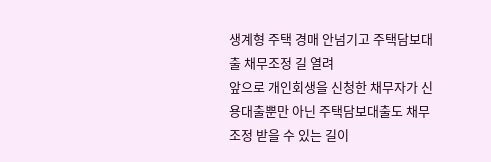생계형 주택 경매 안넘기고 주택담보대출 채무조정 길 열려
앞으로 개인회생을 신청한 채무자가 신용대출뿐만 아닌 주택담보대출도 채무조정 받을 수 있는 길이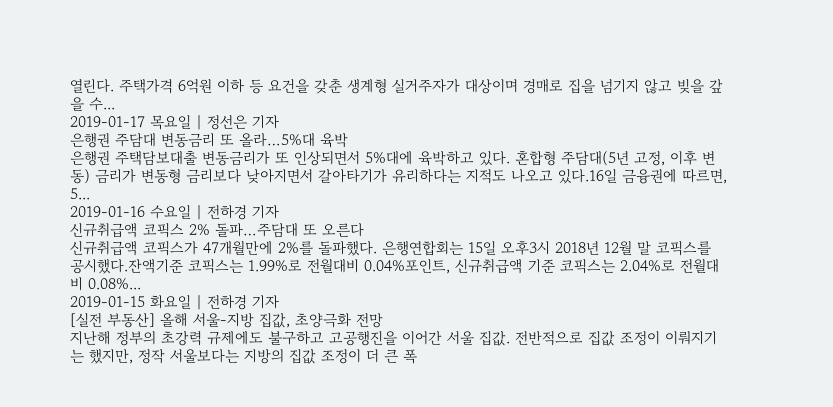열린다. 주택가격 6억원 이하 등 요건을 갖춘 생계형 실거주자가 대상이며 경매로 집을 넘기지 않고 빚을 갚을 수...
2019-01-17 목요일 | 정선은 기자
은행권 주담대 변동금리 또 올라…5%대 육박
은행권 주택담보대출 변동금리가 또 인상되면서 5%대에 육박하고 있다. 혼합형 주담대(5년 고정, 이후 변동) 금리가 변동형 금리보다 낮아지면서 갈아타기가 유리하다는 지적도 나오고 있다.16일 금융권에 따르면, 5...
2019-01-16 수요일 | 전하경 기자
신규취급액 코픽스 2% 돌파…주담대 또 오른다
신규취급액 코픽스가 47개월만에 2%를 돌파했다. 은행연합회는 15일 오후3시 2018년 12월 말 코픽스를 공시했다.잔액기준 코픽스는 1.99%로 전월대비 0.04%포인트, 신규취급액 기준 코픽스는 2.04%로 전월대비 0.08%...
2019-01-15 화요일 | 전하경 기자
[실전 부동산] 올해 서울-지방 집값, 초양극화 전망
지난해 정부의 초강력 규제에도 불구하고 고공행진을 이어간 서울 집값. 전반적으로 집값 조정이 이뤄지기는 했지만, 정작 서울보다는 지방의 집값 조정이 더 큰 폭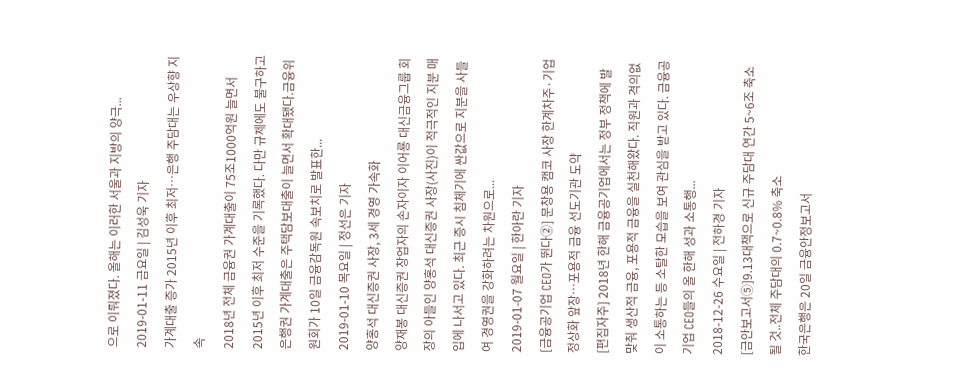으로 이뤄졌다. 올해는 이러한 서울과 지방의 양극...
2019-01-11 금요일 | 김성욱 기자
가계대출 증가 2015년 이후 최저…은행 주담대는 우상향 지속
2018년 전체 금융권 가계대출이 75조1000억원 늘면서 2015년 이후 최저 수준을 기록했다. 다만 규제에도 불구하고 은행권 가계대출은 주택담보대출이 늘면서 확대됐다.금융위원회가 10일 금융감독원 속보치로 발표한...
2019-01-10 목요일 | 정선은 기자
양홍석 대신증권 사장, 3세 경영 가속화
양재봉 대신증권 창업자의 손자이자 이어룡 대신금융그룹 회장의 아들인 양홍석 대신증권 사장(사진)이 적극적인 지분 매입에 나서고 있다. 최근 증시 침체기에 싼값으로 지분을 사들여 경영권을 강화하려는 차원으로...
2019-01-07 월요일 | 한아란 기자
[금융공기업 CEO가 뛴다②] 문창용 캠코 사장 한계차주·기업정상화 앞장…포용적 금융 선도기관 도약
[편집자주] 2018년 한해 금융공기업에서는 정부 정책에 발맞춰 생산적 금융, 포용적 금융을 실천해왔다. 직원과 격의없이 소통하는 등 소탈한 모습을 보여 관심을 받고 있다. 금융공기업 CEO들의 올 한해 성과 소통행...
2018-12-26 수요일 | 전하경 기자
[금안보고서⑤]9.13대책으로 신규 주담대 연간 5~6조 축소될 것..전체 주담대의 0.7~0.8% 축소
한국은행은 20일 금융안정보고서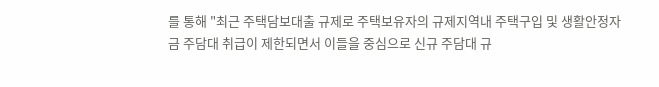를 통해 "최근 주택담보대출 규제로 주택보유자의 규제지역내 주택구입 및 생활안정자금 주담대 취급이 제한되면서 이들을 중심으로 신규 주담대 규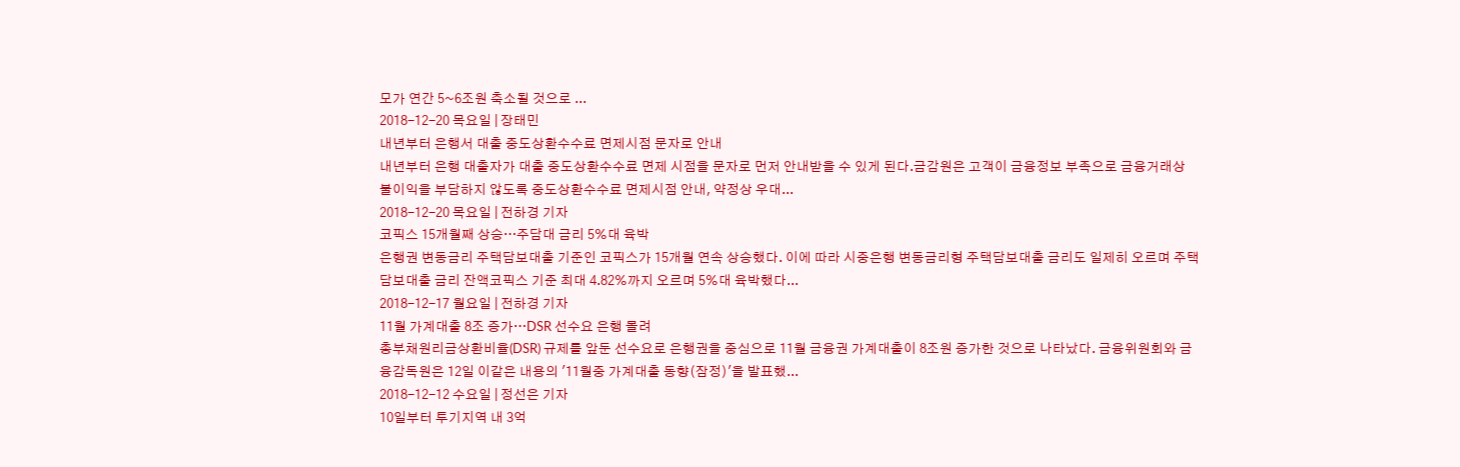모가 연간 5~6조원 축소될 것으로 ...
2018-12-20 목요일 | 장태민
내년부터 은행서 대출 중도상환수수료 면제시점 문자로 안내
내년부터 은행 대출자가 대출 중도상환수수료 면제 시점을 문자로 먼저 안내받을 수 있게 된다.금감원은 고객이 금융정보 부족으로 금융거래상 불이익을 부담하지 않도록 중도상환수수료 면제시점 안내, 약정상 우대...
2018-12-20 목요일 | 전하경 기자
코픽스 15개월째 상승…주담대 금리 5%대 육박
은행권 변동금리 주택담보대출 기준인 코픽스가 15개월 연속 상승했다. 이에 따라 시중은행 변동금리형 주택담보대출 금리도 일제히 오르며 주택담보대출 금리 잔액코픽스 기준 최대 4.82%까지 오르며 5%대 육박했다...
2018-12-17 월요일 | 전하경 기자
11월 가계대출 8조 증가…DSR 선수요 은행 몰려
총부채원리금상환비율(DSR) 규제를 앞둔 선수요로 은행권을 중심으로 11월 금융권 가계대출이 8조원 증가한 것으로 나타났다. 금융위원회와 금융감독원은 12일 이같은 내용의 '11월중 가계대출 동향(잠정)'을 발표했...
2018-12-12 수요일 | 정선은 기자
10일부터 투기지역 내 3억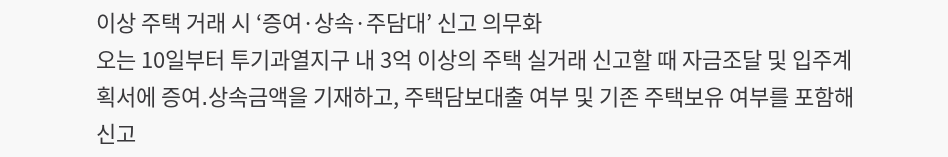이상 주택 거래 시 ‘증여·상속·주담대’ 신고 의무화
오는 10일부터 투기과열지구 내 3억 이상의 주택 실거래 신고할 때 자금조달 및 입주계획서에 증여․상속금액을 기재하고, 주택담보대출 여부 및 기존 주택보유 여부를 포함해 신고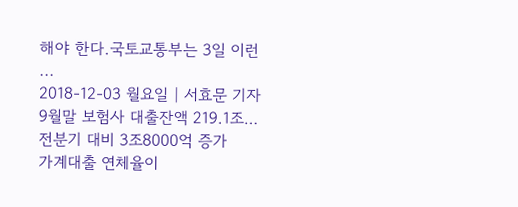해야 한다.국토교통부는 3일 이런 ...
2018-12-03 월요일 | 서효문 기자
9월말 보험사 대출잔액 219.1조…전분기 대비 3조8000억 증가
가계대출 연체율이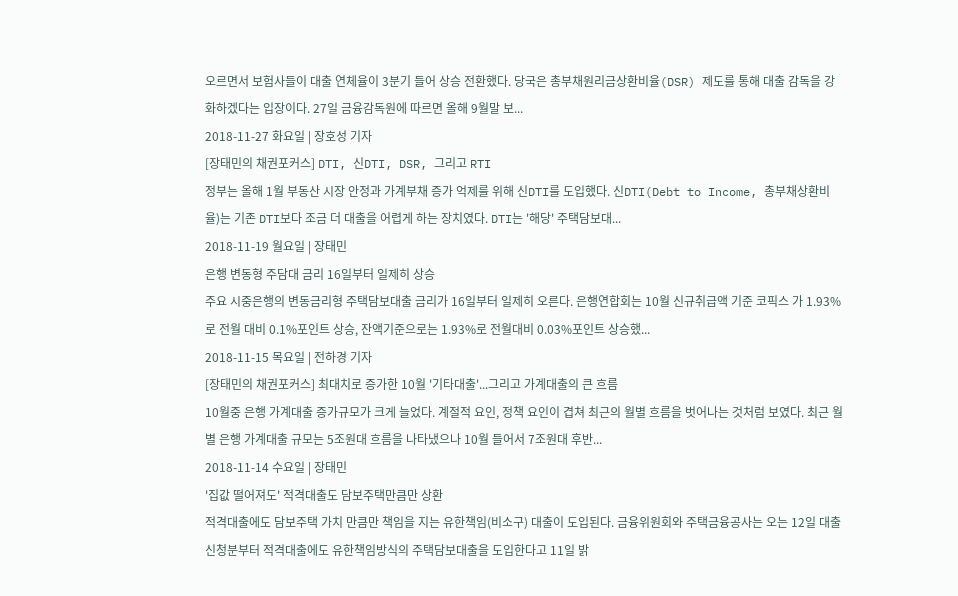오르면서 보험사들이 대출 연체율이 3분기 들어 상승 전환했다. 당국은 총부채원리금상환비율(DSR) 제도를 통해 대출 감독을 강화하겠다는 입장이다. 27일 금융감독원에 따르면 올해 9월말 보...
2018-11-27 화요일 | 장호성 기자
[장태민의 채권포커스] DTI, 신DTI, DSR, 그리고 RTI
정부는 올해 1월 부동산 시장 안정과 가계부채 증가 억제를 위해 신DTI를 도입했다. 신DTI(Debt to Income, 총부채상환비율)는 기존 DTI보다 조금 더 대출을 어렵게 하는 장치였다. DTI는 '해당' 주택담보대...
2018-11-19 월요일 | 장태민
은행 변동형 주담대 금리 16일부터 일제히 상승
주요 시중은행의 변동금리형 주택담보대출 금리가 16일부터 일제히 오른다. 은행연합회는 10월 신규취급액 기준 코픽스 가 1.93%로 전월 대비 0.1%포인트 상승, 잔액기준으로는 1.93%로 전월대비 0.03%포인트 상승했...
2018-11-15 목요일 | 전하경 기자
[장태민의 채권포커스] 최대치로 증가한 10월 '기타대출'...그리고 가계대출의 큰 흐름
10월중 은행 가계대출 증가규모가 크게 늘었다. 계절적 요인, 정책 요인이 겹쳐 최근의 월별 흐름을 벗어나는 것처럼 보였다. 최근 월별 은행 가계대출 규모는 5조원대 흐름을 나타냈으나 10월 들어서 7조원대 후반...
2018-11-14 수요일 | 장태민
'집값 떨어져도' 적격대출도 담보주택만큼만 상환
적격대출에도 담보주택 가치 만큼만 책임을 지는 유한책임(비소구) 대출이 도입된다. 금융위원회와 주택금융공사는 오는 12일 대출 신청분부터 적격대출에도 유한책임방식의 주택담보대출을 도입한다고 11일 밝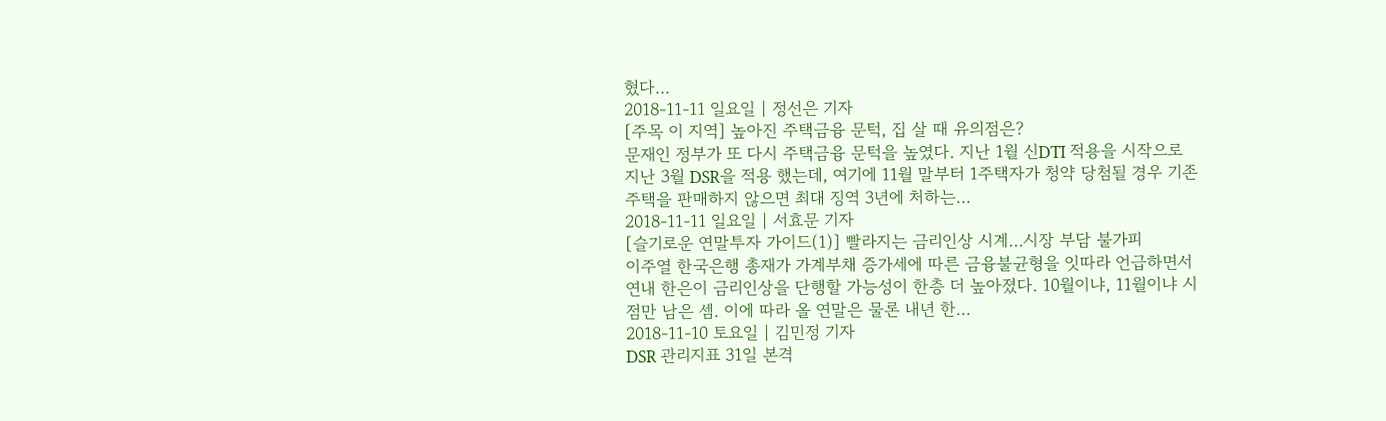혔다...
2018-11-11 일요일 | 정선은 기자
[주목 이 지역] 높아진 주택금융 문턱, 집 살 때 유의점은?
문재인 정부가 또 다시 주택금융 문턱을 높였다. 지난 1월 신DTI 적용을 시작으로 지난 3월 DSR을 적용 했는데, 여기에 11월 말부터 1주택자가 청약 당첨될 경우 기존 주택을 판매하지 않으면 최대 징역 3년에 처하는...
2018-11-11 일요일 | 서효문 기자
[슬기로운 연말투자 가이드(1)] 빨라지는 금리인상 시계…시장 부담 불가피
이주열 한국은행 총재가 가계부채 증가세에 따른 금융불균형을 잇따라 언급하면서 연내 한은이 금리인상을 단행할 가능성이 한층 더 높아졌다. 10월이냐, 11월이냐 시점만 남은 셈. 이에 따라 올 연말은 물론 내년 한...
2018-11-10 토요일 | 김민정 기자
DSR 관리지표 31일 본격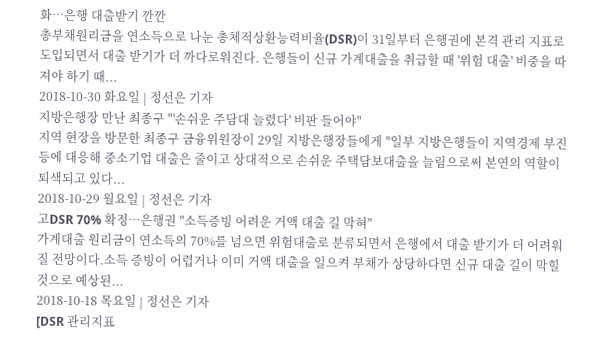화…은행 대출받기 깐깐
총부채원리금을 연소득으로 나눈 총체적상환능력비율(DSR)이 31일부터 은행권에 본격 관리 지표로 도입되면서 대출 받기가 더 까다로워진다. 은행들이 신규 가계대출을 취급할 때 '위험 대출' 비중을 따져야 하기 때...
2018-10-30 화요일 | 정선은 기자
지방은행장 만난 최종구 "'손쉬운 주담대 늘렸다' 비판 들어야"
지역 현장을 방문한 최종구 금융위원장이 29일 지방은행장들에게 "일부 지방은행들이 지역경제 부진 등에 대응해 중소기업 대출은 줄이고 상대적으로 손쉬운 주택담보대출을 늘림으로써 본연의 역할이 퇴색되고 있다...
2018-10-29 월요일 | 정선은 기자
고DSR 70% 확정…은행권 "소득증빙 어려운 거액 대출 길 막혀"
가계대출 원리금이 연소득의 70%를 넘으면 위험대출로 분류되면서 은행에서 대출 받기가 더 어려워질 전망이다.소득 증빙이 어렵거나 이미 거액 대출을 일으켜 부채가 상당하다면 신규 대출 길이 막힐 것으로 예상된...
2018-10-18 목요일 | 정선은 기자
[DSR 관리지표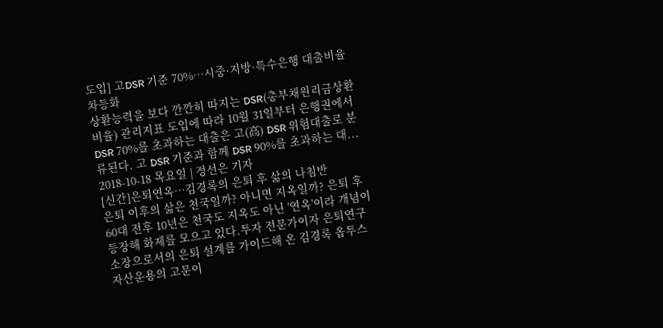도입] 고DSR 기준 70%…시중·지방·특수은행 대출비율 차등화
상환능력을 보다 깐깐히 따지는 DSR(총부채원리금상환비율) 관리지표 도입에 따라 10월 31일부터 은행권에서 DSR 70%를 초과하는 대출은 고(高) DSR 위험대출로 분류된다. 고 DSR 기준과 함께 DSR 90%를 초과하는 대...
2018-10-18 목요일 | 정선은 기자
[신간]은퇴연옥…김경록의 은퇴 후 삶의 나침반
은퇴 이후의 삶은 천국일까? 아니면 지옥일까? 은퇴 후 60대 전후 10년은 천국도 지옥도 아닌 '연옥'이라 개념이 등장해 화제를 모으고 있다.투자 전문가이자 은퇴연구소장으로서의 은퇴 설계를 가이드해 온 김경록 옵투스자산운용의 고문이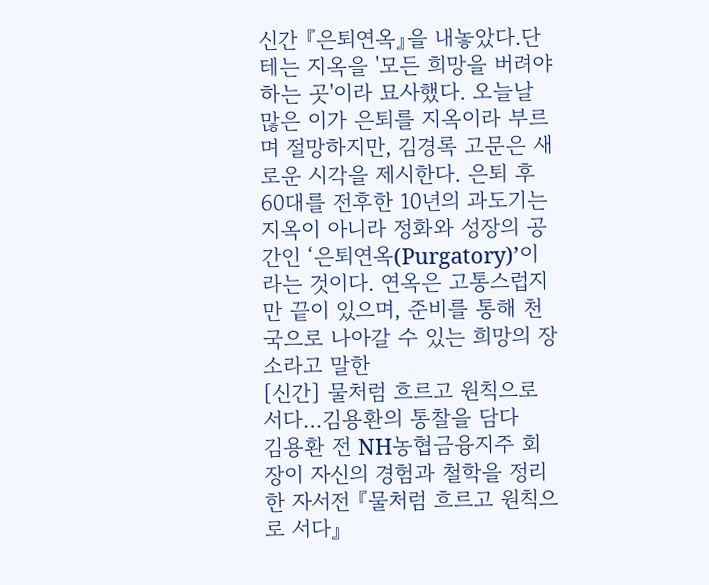신간 『은퇴연옥』을 내놓았다.단테는 지옥을 '모든 희망을 버려야 하는 곳'이라 묘사했다. 오늘날 많은 이가 은퇴를 지옥이라 부르며 절망하지만, 김경록 고문은 새로운 시각을 제시한다. 은퇴 후 60대를 전후한 10년의 과도기는 지옥이 아니라 정화와 성장의 공간인 ‘은퇴연옥(Purgatory)’이라는 것이다. 연옥은 고통스럽지만 끝이 있으며, 준비를 통해 천국으로 나아갈 수 있는 희망의 장소라고 말한
[신간] 물처럼 흐르고 원칙으로 서다…김용환의 통찰을 담다
김용환 전 NH농협금융지주 회장이 자신의 경험과 철학을 정리한 자서전 『물처럼 흐르고 원칙으로 서다』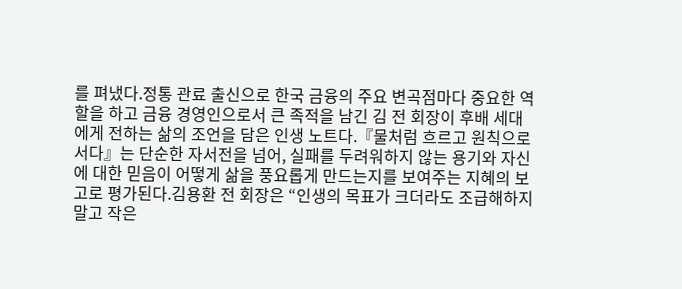를 펴냈다.정통 관료 출신으로 한국 금융의 주요 변곡점마다 중요한 역할을 하고 금융 경영인으로서 큰 족적을 남긴 김 전 회장이 후배 세대에게 전하는 삶의 조언을 담은 인생 노트다.『물처럼 흐르고 원칙으로 서다』는 단순한 자서전을 넘어, 실패를 두려워하지 않는 용기와 자신에 대한 믿음이 어떻게 삶을 풍요롭게 만드는지를 보여주는 지혜의 보고로 평가된다.김용환 전 회장은 “인생의 목표가 크더라도 조급해하지 말고 작은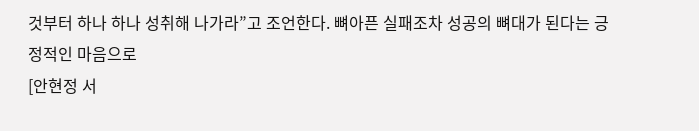것부터 하나 하나 성취해 나가라”고 조언한다. 뼈아픈 실패조차 성공의 뼈대가 된다는 긍정적인 마음으로
[안현정 서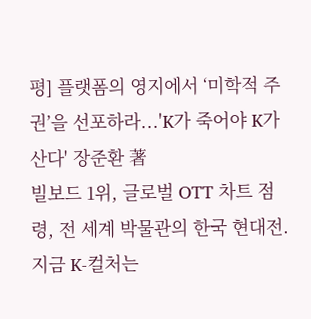평] 플랫폼의 영지에서 ‘미학적 주권’을 선포하라...'K가 죽어야 K가 산다' 장준환 著
빌보드 1위, 글로벌 OTT 차트 점령, 전 세계 박물관의 한국 현대전. 지금 K-컬처는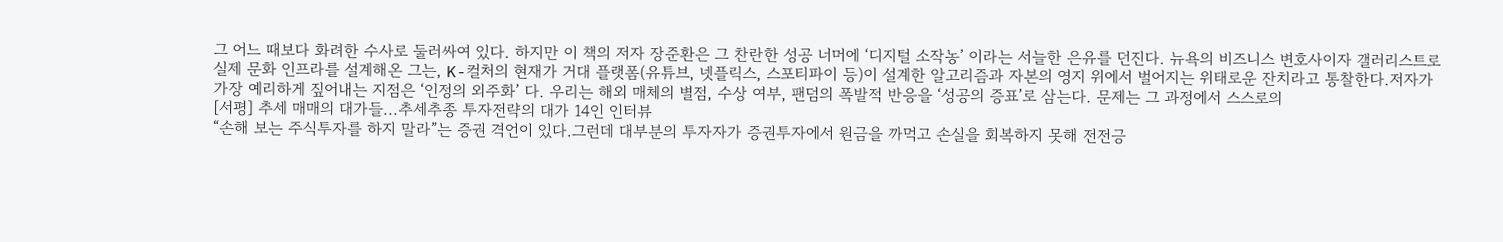그 어느 때보다 화려한 수사로 둘러싸여 있다. 하지만 이 책의 저자 장준환은 그 찬란한 성공 너머에 ‘디지털 소작농’ 이라는 서늘한 은유를 던진다. 뉴욕의 비즈니스 변호사이자 갤러리스트로 실제 문화 인프라를 설계해온 그는, K-컬처의 현재가 거대 플랫폼(유튜브, 넷플릭스, 스포티파이 등)이 설계한 알고리즘과 자본의 영지 위에서 벌어지는 위태로운 잔치라고 통찰한다.저자가 가장 예리하게 짚어내는 지점은 ‘인정의 외주화’ 다. 우리는 해외 매체의 별점, 수상 여부, 팬덤의 폭발적 반응을 ‘성공의 증표’로 삼는다. 문제는 그 과정에서 스스로의
[서평] 추세 매매의 대가들...추세추종 투자전략의 대가 14인 인터뷰
“손해 보는 주식투자를 하지 말라”는 증권 격언이 있다.그런데 대부분의 투자자가 증권투자에서 원금을 까먹고 손실을 회복하지 못해 전전긍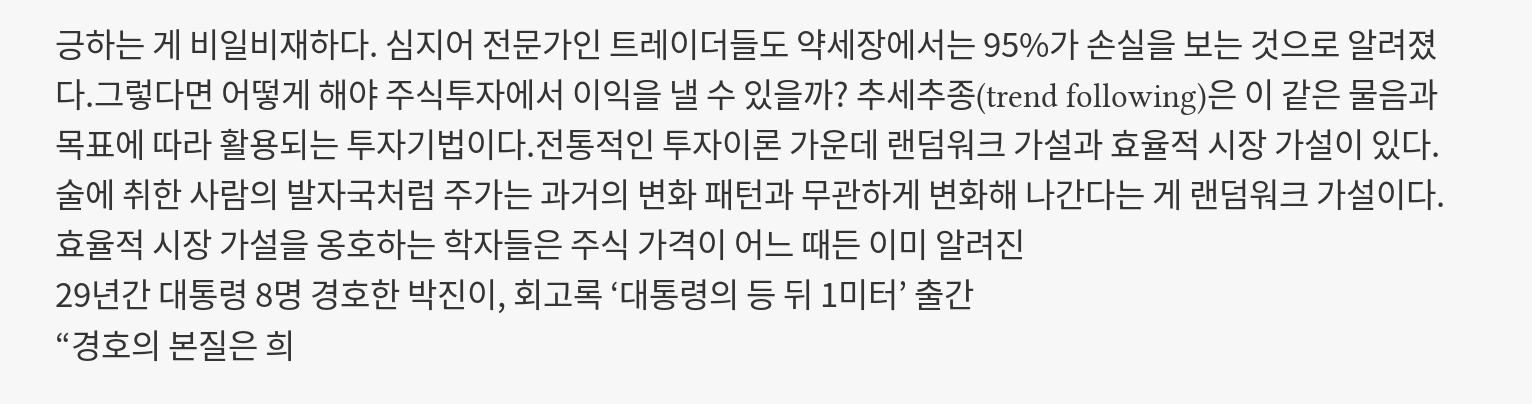긍하는 게 비일비재하다. 심지어 전문가인 트레이더들도 약세장에서는 95%가 손실을 보는 것으로 알려졌다.그렇다면 어떻게 해야 주식투자에서 이익을 낼 수 있을까? 추세추종(trend following)은 이 같은 물음과 목표에 따라 활용되는 투자기법이다.전통적인 투자이론 가운데 랜덤워크 가설과 효율적 시장 가설이 있다. 술에 취한 사람의 발자국처럼 주가는 과거의 변화 패턴과 무관하게 변화해 나간다는 게 랜덤워크 가설이다.효율적 시장 가설을 옹호하는 학자들은 주식 가격이 어느 때든 이미 알려진
29년간 대통령 8명 경호한 박진이, 회고록 ‘대통령의 등 뒤 1미터’ 출간
“경호의 본질은 희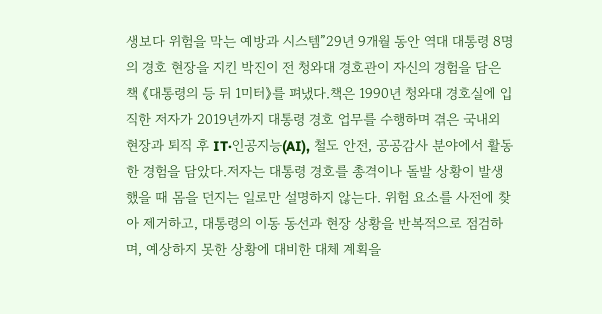생보다 위험을 막는 예방과 시스템”29년 9개월 동안 역대 대통령 8명의 경호 현장을 지킨 박진이 전 청와대 경호관이 자신의 경험을 담은 책 《대통령의 등 뒤 1미터》를 펴냈다.책은 1990년 청와대 경호실에 입직한 저자가 2019년까지 대통령 경호 업무를 수행하며 겪은 국내외 현장과 퇴직 후 IT·인공지능(AI), 철도 안전, 공공감사 분야에서 활동한 경험을 담았다.저자는 대통령 경호를 총격이나 돌발 상황이 발생했을 때 몸을 던지는 일로만 설명하지 않는다. 위험 요소를 사전에 찾아 제거하고, 대통령의 이동 동선과 현장 상황을 반복적으로 점검하며, 예상하지 못한 상황에 대비한 대체 계획을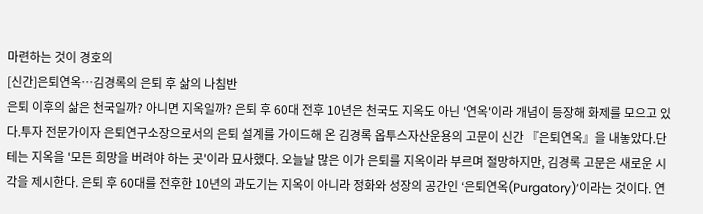마련하는 것이 경호의
[신간]은퇴연옥…김경록의 은퇴 후 삶의 나침반
은퇴 이후의 삶은 천국일까? 아니면 지옥일까? 은퇴 후 60대 전후 10년은 천국도 지옥도 아닌 '연옥'이라 개념이 등장해 화제를 모으고 있다.투자 전문가이자 은퇴연구소장으로서의 은퇴 설계를 가이드해 온 김경록 옵투스자산운용의 고문이 신간 『은퇴연옥』을 내놓았다.단테는 지옥을 '모든 희망을 버려야 하는 곳'이라 묘사했다. 오늘날 많은 이가 은퇴를 지옥이라 부르며 절망하지만, 김경록 고문은 새로운 시각을 제시한다. 은퇴 후 60대를 전후한 10년의 과도기는 지옥이 아니라 정화와 성장의 공간인 ‘은퇴연옥(Purgatory)’이라는 것이다. 연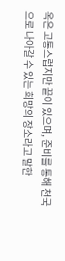옥은 고통스럽지만 끝이 있으며, 준비를 통해 천국으로 나아갈 수 있는 희망의 장소라고 말한